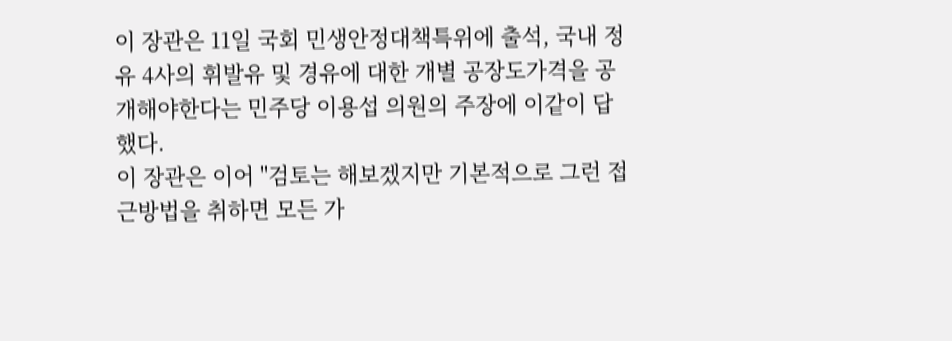이 장관은 11일 국회 민생안정대책특위에 출석, 국내 정유 4사의 휘발유 및 경유에 대한 개별 공장도가격을 공개해야한다는 민주당 이용섭 의원의 주장에 이같이 답했다.
이 장관은 이어 "검토는 해보겠지만 기본적으로 그런 접근방법을 취하면 모든 가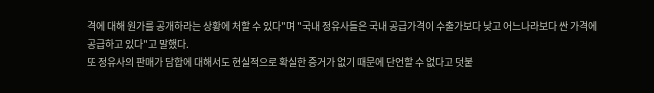격에 대해 원가를 공개하라는 상황에 처할 수 있다"며 "국내 정유사들은 국내 공급가격이 수출가보다 낮고 어느나라보다 싼 가격에 공급하고 있다"고 말했다.
또 정유사의 판매가 담합에 대해서도 현실적으로 확실한 증거가 없기 때문에 단언할 수 없다고 덧붙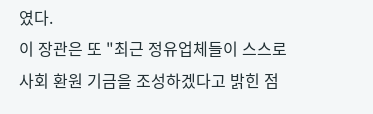였다.
이 장관은 또 "최근 정유업체들이 스스로 사회 환원 기금을 조성하겠다고 밝힌 점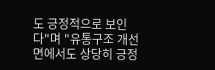도 긍정적으로 보인다"며 "유통구조 개선면에서도 상당히 긍정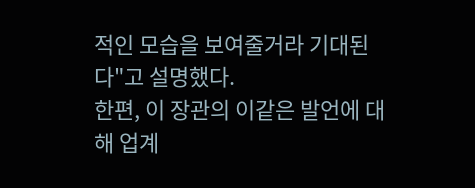적인 모습을 보여줄거라 기대된다"고 설명했다.
한편, 이 장관의 이같은 발언에 대해 업계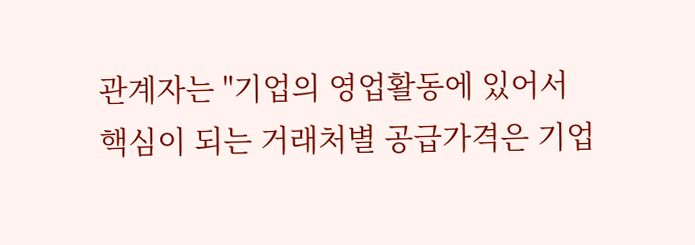관계자는 "기업의 영업활동에 있어서 핵심이 되는 거래처별 공급가격은 기업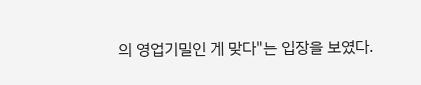의 영업기밀인 게 맞다"는 입장을 보였다.